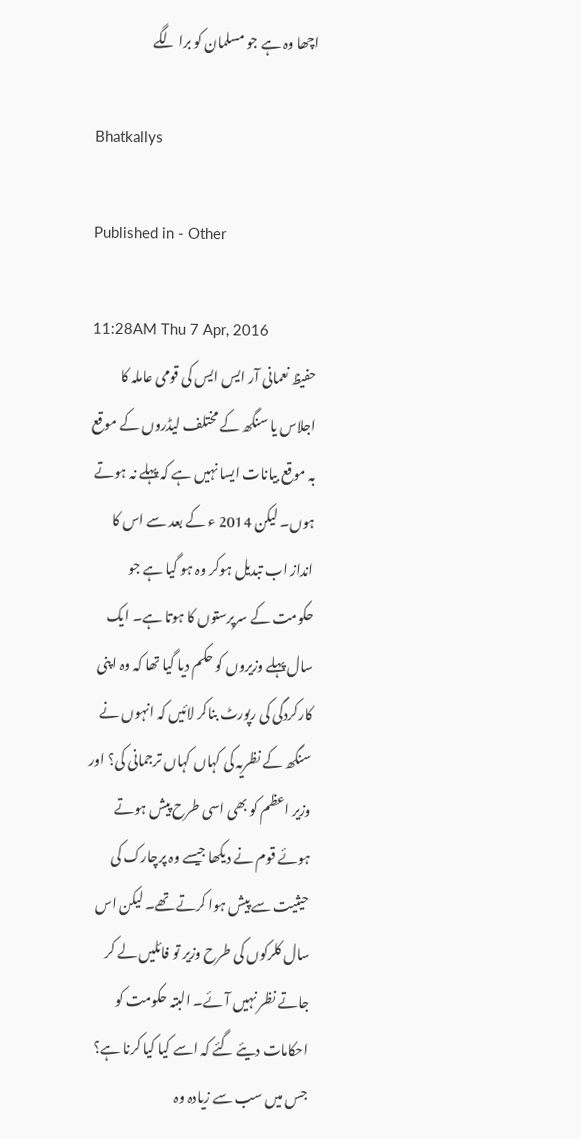اچھا وہ ہے جو مسلمان کو برا لگے

Bhatkallys

Published in - Other

11:28AM Thu 7 Apr, 2016
حفیظ نعمانی آر ایس ایس کی قومی عاملہ کا اجلاس یا سنگھ کے مختلف لیڈروں کے موقع بہ موقع بیانات ایسا نہیں ہے کہ پہلے نہ ہوتے ہوں۔ لیکن 2014 ء کے بعد سے اس کا انداز اب تبدیل ہوکر وہ ہو گیا ہے جو حکومت کے سرپرستوں کا ہوتا ہے۔ ایک سال پہلے وزیروں کو حکم دیا گیا تھا کہ وہ اپنی کارکردگی کی رپورٹ بناکر لائیں کہ انہوں نے سنگھ کے نظریہ کی کہاں کہاں ترجمانی کی؟ اور وزیر اعظم کو بھی اسی طرح پیش ہوتے ہوئے قوم نے دیکھا جیسے وہ پرچارک کی حیثیت سے پیش ہوا کرتے تھے۔ لیکن اس سال کلرکوں کی طرح وزیر تو فائلیں لے کر جاتے نظر نہیں آئے۔ البتہ حکومت کو احکامات دیئے گئے کہ اسے کیا کیا کرنا ہے؟ جس میں سب سے زیادہ وہ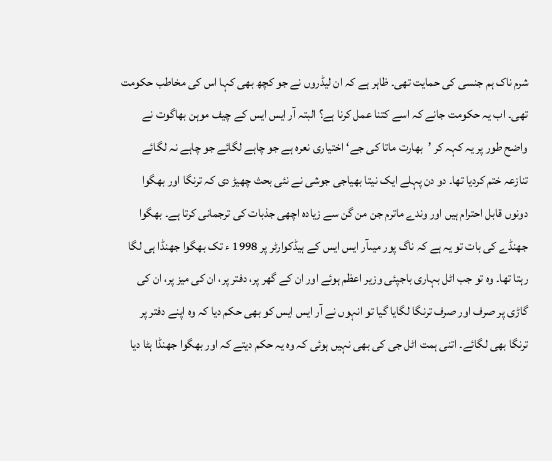شرم ناک ہم جنسی کی حمایت تھی۔ ظاہر ہے کہ ان لیڈروں نے جو کچھ بھی کہا اس کی مخاطب حکومت تھی۔ اب یہ حکومت جانے کہ اسے کتنا عمل کرنا ہے؟ البتہ آر ایس ایس کے چیف موہن بھاگوت نے واضح طور پر یہ کہہ کر ’بھارت ماتا کی جے‘ اختیاری نعرہ ہے جو چاہے لگائے جو چاہے نہ لگائے تنازعہ ختم کردیا تھا۔ دو دن پہلے ایک نیتا بھیاجی جوشی نے نئی بحث چھیڑ دی کہ ترنگا اور بھگوا دونوں قابل احترام ہیں اور وندے ماترم جن من گن سے زیادہ اچھی جذبات کی ترجمانی کرتا ہے۔ بھگوا جھنڈے کی بات تو یہ ہے کہ ناگ پور میںآر ایس ایس کے ہیڈکوارٹر پر 1998 ء تک بھگوا جھنڈا ہی لگا رہتا تھا۔ وہ تو جب اٹل بہاری باجپئی وزیر اعظم ہوئے اور ان کے گھر پر، دفتر پر، ان کی میز پر، ان کی گاڑی پر صرف اور صرف ترنگا لگایا گیا تو انہوں نے آر ایس ایس کو بھی حکم دیا کہ وہ اپنے دفتر پر ترنگا بھی لگائے۔ اتنی ہمت اٹل جی کی بھی نہیں ہوئی کہ وہ یہ حکم دیتے کہ اور بھگوا جھنڈا ہٹا دیا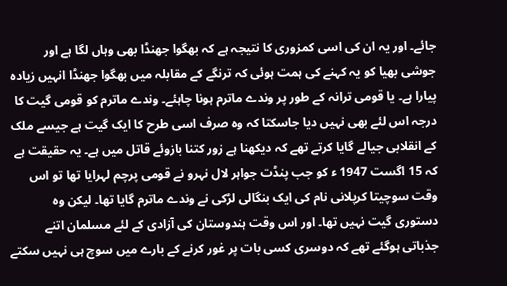جائے۔ اور یہ ان کی اسی کمزوری کا نتیجہ ہے کہ بھگوا جھنڈا بھی وہاں لگا ہے اور جوشی بھیا کو یہ کہنے کی ہمت ہوئی کہ ترنگے کے مقابلہ میں بھگوا جھنڈا انہیں زیادہ پیارا ہے۔ یا قومی ترانہ کے طور پر وندے ماترم ہونا چاہئے۔ وندے ماترم کو قومی گیت کا درجہ اس لئے بھی نہیں دیا جاسکتا کہ وہ صرف اسی طرح کا ایک گیت ہے جیسے ملک کے انقلابی جیالے گایا کرتے تھے کہ دیکھنا ہے زور کتنا بازوئے قاتل میں ہے۔ یہ حقیقت ہے کہ 15 اگست 1947 ء کو جب پنڈت جواہر لال نہرو نے قومی پرچم لہرایا تھا تو اس وقت سوچیتا کرپلانی نام کی ایک بنگالی لڑکی نے وندے ماترم گایا تھا۔ لیکن وہ دستوری گیت نہیں تھا۔ اور اس وقت ہندوستان کی آزادی کے لئے مسلمان اتنے جذباتی ہوگئے تھے کہ دوسری کسی بات پر غور کرنے کے بارے میں سوچ ہی نہیں سکتے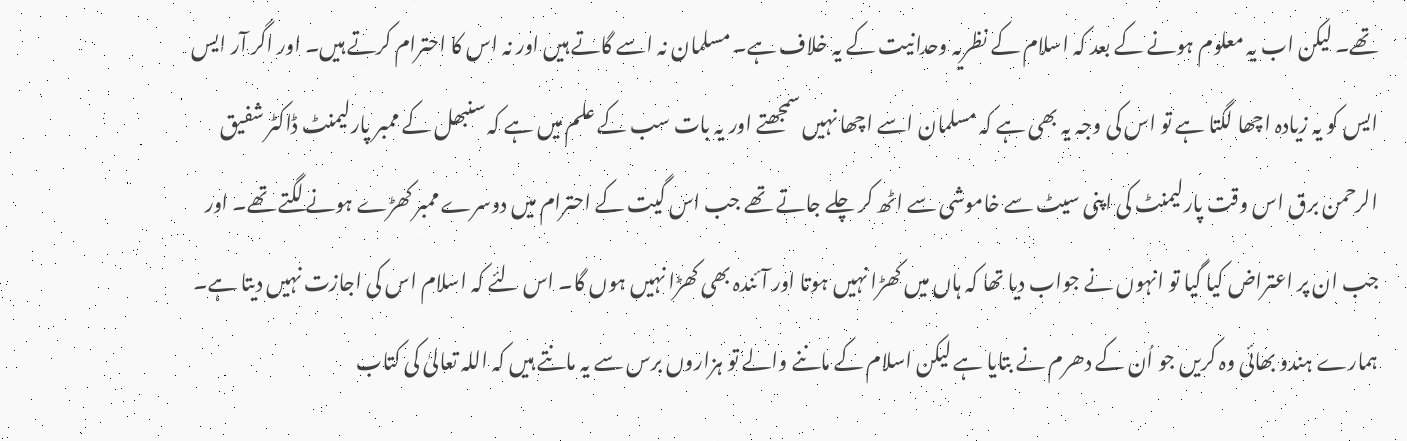تھے۔ لیکن اب یہ معلوم ہونے کے بعد کہ اسلام کے نظریہ وحدانیت کے یہ خلاف ہے۔ مسلمان نہ اسے گاتے ہیں اور نہ اس کا احترام کرتے ہیں۔ اور اگر آر ایس ایس کو یہ زیادہ اچھا لگتا ہے تو اس کی وجہ یہ بھی ہے کہ مسلمان اسے اچھا نہیں سمجھتے اور یہ بات سب کے علم میں ہے کہ سنبھل کے ممبر پارلیمنٹ ڈاکٹر شفیق الرحمن برق اس وقت پارلیمنٹ کی اپنی سیٹ سے خاموشی سے اٹھ کر چلے جاتے تھے جب اس گیت کے احترام میں دوسرے ممبر کھڑے ہونے لگتے تھے۔ اور جب ان پر اعتراض کیا گیا تو انہوں نے جواب دیا تھا کہ ہاں میں کھڑا نہیں ہوتا اور آئندہ بھی کھڑا نہیں ہوں گا۔ اس لئے کہ اسلام اس کی اجازت نہیں دیتا ہے۔ ہمارے ہندو بھائی وہ کریں جو اُن کے دھرم نے بتایا ہے لیکن اسلام کے ماننے والے تو ہزاروں برس سے یہ مانتے ہیں کہ اللہ تعالیٰ کی کتاب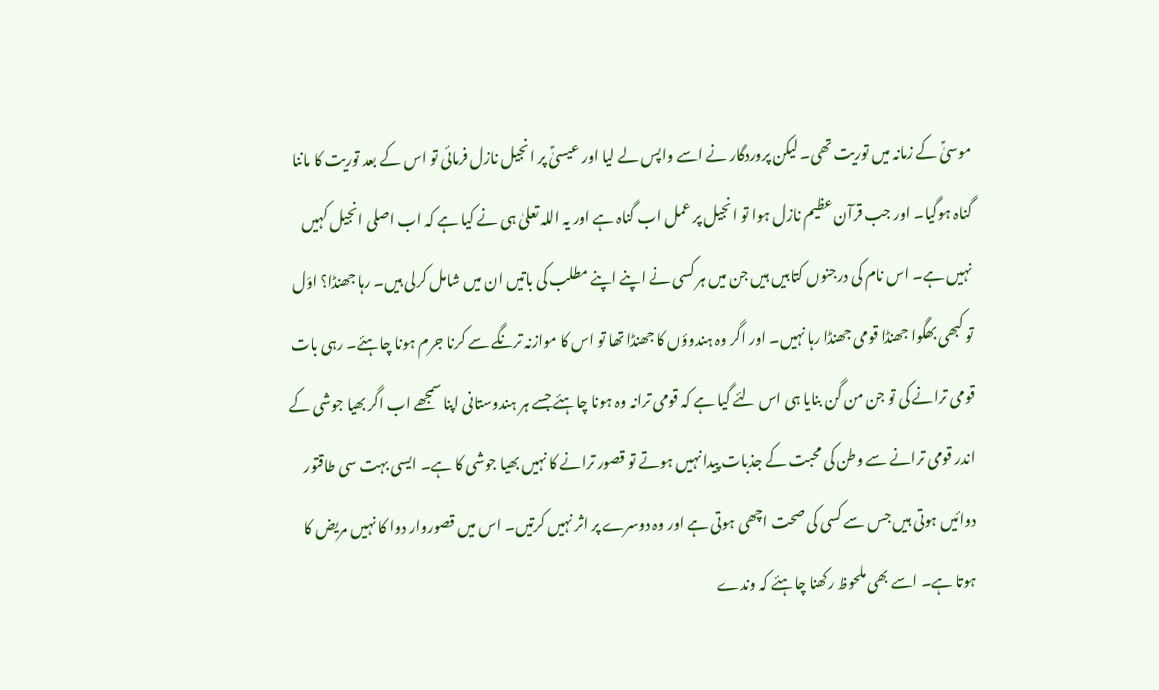موسیٰؑ کے زمانہ میں توریت تھی۔ لیکن پروردگار نے اسے واپس لے لیا اور عیسیٰؑ پر انجیل نازل فرمائی تو اس کے بعد توریت کا ماننا گناہ ہوگیا۔ اور جب قرآن عظیم نازل ہوا تو انجیل پر عمل اب گناہ ہے اور یہ اللہ تعلیٰ ہی نے کیا ہے کہ اب اصلی انجیل کہیں نہیں ہے۔ اس نام کی درجنوں کتابیں ہیں جن میں ہر کسی نے اپنے اپنے مطلب کی باتیں ان میں شامل کرلی ہیں۔ رہا جھنڈا؟ اوّل تو کبھی بھگوا جھنڈا قومی جھنڈا رہا نہیں۔ اور اگر وہ ہندوؤں کا جھنڈا تھا تو اس کا موازنہ ترنگے سے کرنا جرم ہونا چاہئے۔ رہی بات قومی ترانے کی تو جن من گن بنایا ہی اس لئے گیا ہے کہ قومی ترانہ وہ ہونا چاہئے جسے ہر ہندوستانی اپنا سمجھے اب اگر بھیا جوشی کے اندر قومی ترانے سے وطن کی محبت کے جذبات پیدا نہیں ہوتے تو قصور ترانے کا نہیں بھیا جوشی کا ہے۔ ایسی بہت سی طاقتور دوائیں ہوتی ہیں جس سے کسی کی صحت اچھی ہوتی ہے اور وہ دوسرے پر اثر نہیں کرتیں۔ اس میں قصوروار دوا کا نہیں مریض کا ہوتا ہے۔ اسے بھی ملحوظ رکھنا چاہئے کہ وندے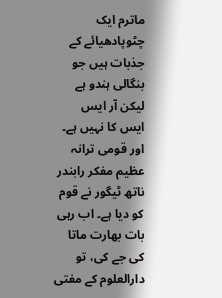ماترم ایک چٹوپادھیائے کے جذبات ہیں جو بنگالی ہندو ہے لیکن آر ایس ایس کا نہیں ہے۔ اور قومی ترانہ عظیم مفکر رابندر ناتھ ٹیگور نے قوم کو دیا ہے۔ اب رہی بات بھارت ماتا کی جے کی، تو دارالعلوم کے مفتی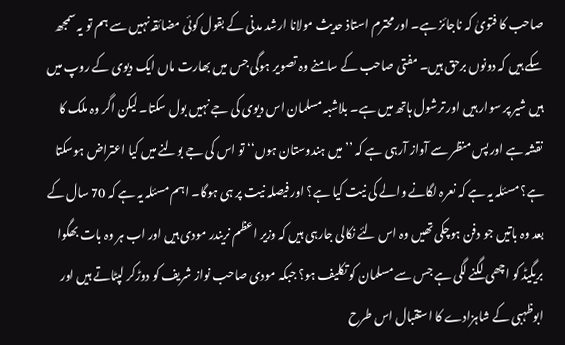صاحب کا فتویٰ کہ ناجائز ہے۔ اور محترم استاذ حدیث مولانا ارشد مدنی کے بقول کوئی مضائقہ نہیں سے ہم تو یہ سمجھ سکے ہیں کہ دونوں برحق ہیں۔ مفتی صاحب کے سامنے وہ تصویر ہوگی جس میں بھارت ماں ایک دیوی کے روپ میں ہیں شیر پر سوار ہیں اور ترشول ہاتھ میں ہے۔ بلاشبہ مسلمان اس دیوی کی جے نہیں بول سکتا۔ لیکن اگر وہ ملک کا نقشہ ہے اور پس منظر سے آواز آرہی ہے کہ ’’میں ہندوستان ہوں‘‘ تو اس کی جے بولنے میں کیا اعتراض ہوسکتا ہے؟ مسئلہ یہ ہے کہ نعرہ لگانے والے کی نیت کیا ہے؟ اور فیصلہ نیت پر ہی ہوگا۔ اہم مسئلہ یہ ہے کہ 70 سال کے بعد وہ باتیں جو دفن ہوچکی تھیں وہ اس لئے نکالی جارہی ہیں کہ وزیر اعظم نریندر مودی ہیں اور اب ہر وہ بات بھگوا بریگیڈ کو اچھی لگنے لگی ہے جس سے مسلمان کو تکلیف ہو؟ جبکہ مودی صاحب نواز شریف کو دوڑکر لپٹاتے ہیں اور ابوظہبی کے شاہزادے کا استقبال اس طرح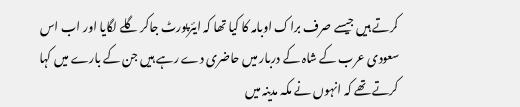کرتے ہیں جیسے صرف براک اوبامہ کا کیا تھا کہ ایئرپورٹ جاکر گلے لگایا اور اب اس سعودی عرب کے شاہ کے دربار میں حاضری دے رہے ہیں جن کے بارے میں کہا کرتے تھے کہ انہوں نے مکہ مدینہ میں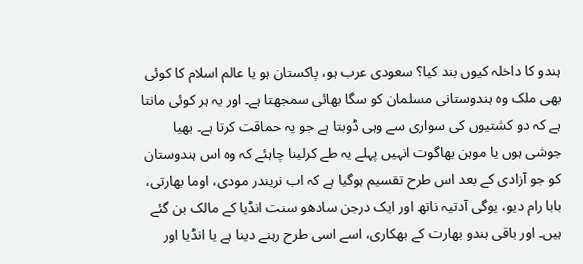ہندو کا داخلہ کیوں بند کیا؟ سعودی عرب ہو، پاکستان ہو یا عالم اسلام کا کوئی بھی ملک وہ ہندوستانی مسلمان کو سگا بھائی سمجھتا ہے۔ اور یہ ہر کوئی مانتا ہے کہ دو کشتیوں کی سواری سے وہی ڈوبتا ہے جو یہ حماقت کرتا ہے۔ بھیا جوشی ہوں یا موہن بھاگوت انہیں پہلے یہ طے کرلینا چاہئے کہ وہ اس ہندوستان کو جو آزادی کے بعد اس طرح تقسیم ہوگیا ہے کہ اب نریندر مودی، اوما بھارتی، بابا رام دیو، یوگی آدتیہ ناتھ اور ایک درجن سادھو سنت انڈیا کے مالک بن گئے ہیں۔ اور باقی ہندو بھارت کے بھکاری، اسے اسی طرح رہنے دینا ہے یا انڈیا اور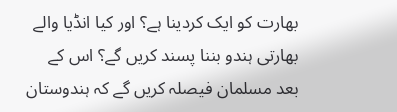بھارت کو ایک کردینا ہے؟ اور کیا انڈیا والے بھارتی ہندو بننا پسند کریں گے؟ اس کے بعد مسلمان فیصلہ کریں گے کہ ہندوستان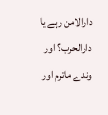دارالامن رہے یا دارالحرب؟ اور وندے ماترم اور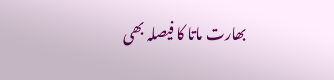بھارت ماتا کا فیصلہ بھی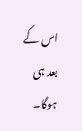اس کے بعد ہی ہوگا۔